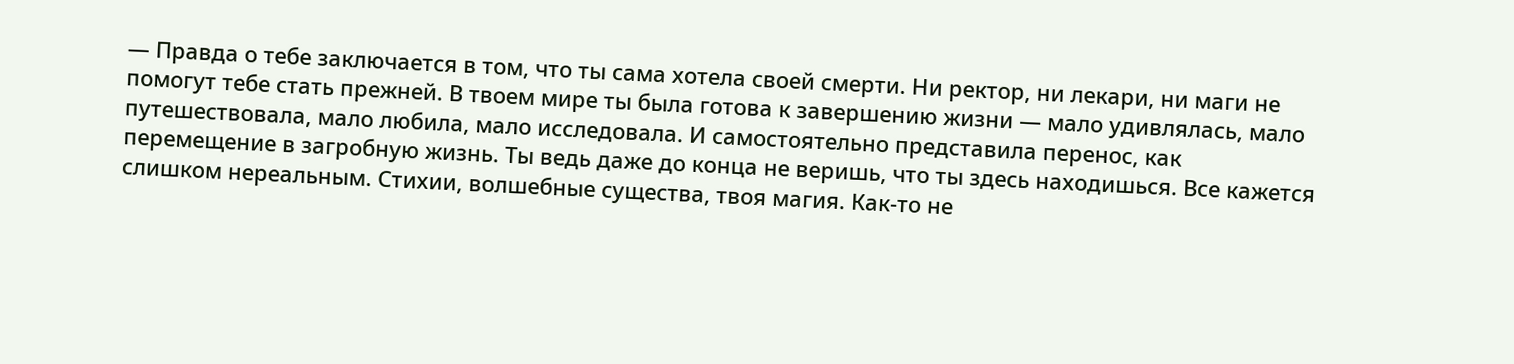— Правда о тебе заключается в том, что ты сама хотела своей смерти. Ни ректор, ни лекари, ни маги не помогут тебе стать прежней. В твоем мире ты была готова к завершению жизни — мало удивлялась, мало путешествовала, мало любила, мало исследовала. И самостоятельно представила перенос, как перемещение в загробную жизнь. Ты ведь даже до конца не веришь, что ты здесь находишься. Все кажется слишком нереальным. Стихии, волшебные существа, твоя магия. Как-то не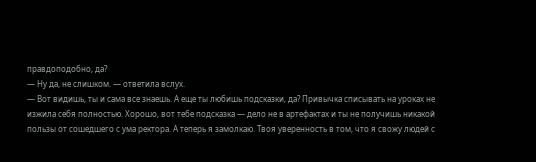правдоподобно, да?
— Ну да, не слишком. — ответила вслух.
— Вот видишь, ты и сама все знаешь. А еще ты любишь подсказки, да? Привычка списывать на уроках не изжила себя полностью. Хорошо, вот тебе подсказка — дело не в артефактах и ты не получишь никакой пользы от сошедшего с ума ректора. А теперь я замолкаю. Твоя уверенность в том, что я свожу людей с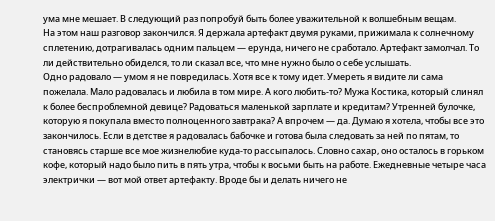ума мне мешает. В следующий раз попробуй быть более уважительной к волшебным вещам.
На этом наш разговор закончился. Я держала артефакт двумя руками, прижимала к солнечному сплетению, дотрагивалась одним пальцем — ерунда, ничего не сработало. Артефакт замолчал. То ли действительно обиделся, то ли сказал все, что мне нужно было о себе услышать.
Одно радовало — умом я не повредилась. Хотя все к тому идет. Умереть я видите ли сама пожелала. Мало радовалась и любила в том мире. А кого любить-то? Мужа Костика, который слинял к более беспроблемной девице? Радоваться маленькой зарплате и кредитам? Утренней булочке, которую я покупала вместо полноценного завтрака? А впрочем — да. Думаю я хотела, чтобы все это закончилось. Если в детстве я радовалась бабочке и готова была следовать за ней по пятам, то становясь старше все мое жизнелюбие куда-то рассыпалось. Словно сахар, оно осталось в горьком кофе, который надо было пить в пять утра, чтобы к восьми быть на работе. Ежедневные четыре часа электрички — вот мой ответ артефакту. Вроде бы и делать ничего не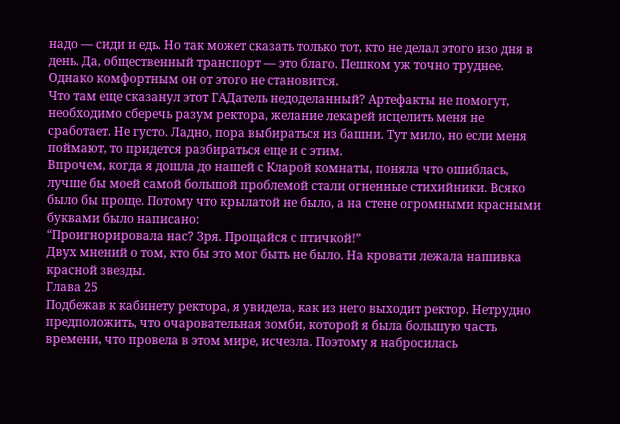надо — сиди и едь. Но так может сказать только тот, кто не делал этого изо дня в день. Да, общественный транспорт — это благо. Пешком уж точно труднее. Однако комфортным он от этого не становится.
Что там еще сказанул этот ГАДатель недоделанный? Артефакты не помогут, необходимо сберечь разум ректора, желание лекарей исцелить меня не сработает. Не густо. Ладно, пора выбираться из башни. Тут мило, но если меня поймают, то придется разбираться еще и с этим.
Впрочем, когда я дошла до нашей с Кларой комнаты, поняла что ошиблась, лучше бы моей самой большой проблемой стали огненные стихийники. Всяко было бы проще. Потому что крылатой не было, а на стене огромными красными буквами было написано:
“Проигнорировала нас? Зря. Прощайся с птичкой!”
Двух мнений о том, кто бы это мог быть не было. На кровати лежала нашивка красной звезды.
Глава 25
Подбежав к кабинету ректора, я увидела, как из него выходит ректор. Нетрудно предположить, что очаровательная зомби, которой я была большую часть времени, что провела в этом мире, исчезла. Поэтому я набросилась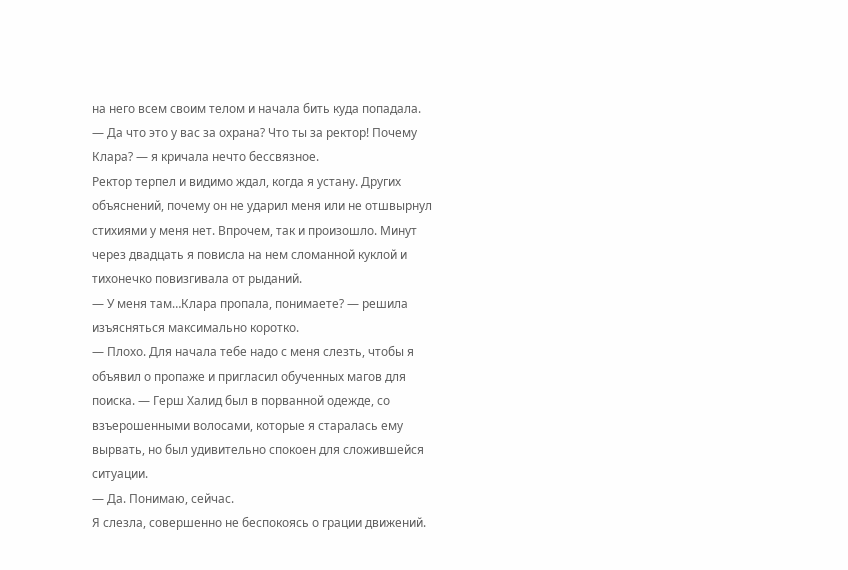на него всем своим телом и начала бить куда попадала.
— Да что это у вас за охрана? Что ты за ректор! Почему Клара? — я кричала нечто бессвязное.
Ректор терпел и видимо ждал, когда я устану. Других объяснений, почему он не ударил меня или не отшвырнул стихиями у меня нет. Впрочем, так и произошло. Минут через двадцать я повисла на нем сломанной куклой и тихонечко повизгивала от рыданий.
— У меня там…Клара пропала, понимаете? — решила изъясняться максимально коротко.
— Плохо. Для начала тебе надо с меня слезть, чтобы я объявил о пропаже и пригласил обученных магов для поиска. — Герш Халид был в порванной одежде, со взъерошенными волосами, которые я старалась ему вырвать, но был удивительно спокоен для сложившейся ситуации.
— Да. Понимаю, сейчас.
Я слезла, совершенно не беспокоясь о грации движений.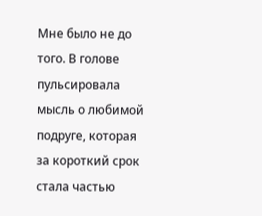Мне было не до того. В голове пульсировала мысль о любимой подруге, которая за короткий срок стала частью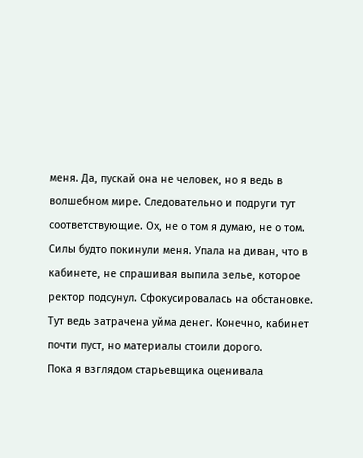меня. Да, пускай она не человек, но я ведь в волшебном мире. Следовательно и подруги тут соответствующие. Ох, не о том я думаю, не о том. Силы будто покинули меня. Упала на диван, что в кабинете, не спрашивая выпила зелье, которое ректор подсунул. Сфокусировалась на обстановке. Тут ведь затрачена уйма денег. Конечно, кабинет почти пуст, но материалы стоили дорого.
Пока я взглядом старьевщика оценивала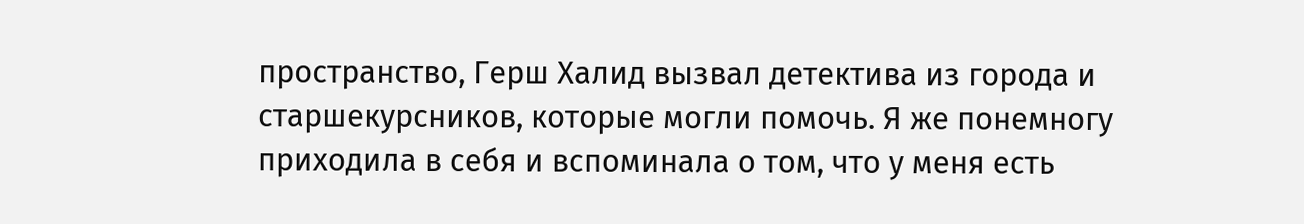пространство, Герш Халид вызвал детектива из города и старшекурсников, которые могли помочь. Я же понемногу приходила в себя и вспоминала о том, что у меня есть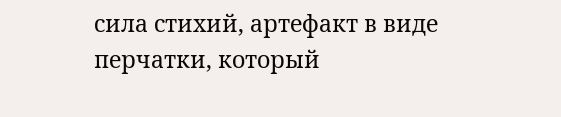сила стихий, артефакт в виде перчатки, который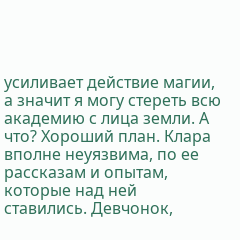усиливает действие магии, а значит я могу стереть всю академию с лица земли. А что? Хороший план. Клара вполне неуязвима, по ее рассказам и опытам, которые над ней ставились. Девчонок,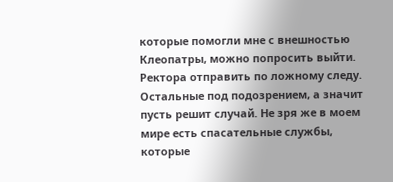которые помогли мне с внешностью Клеопатры, можно попросить выйти. Ректора отправить по ложному следу. Остальные под подозрением, а значит пусть решит случай. Не зря же в моем мире есть спасательные службы, которые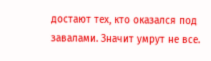достают тех, кто оказался под завалами. Значит умрут не все.